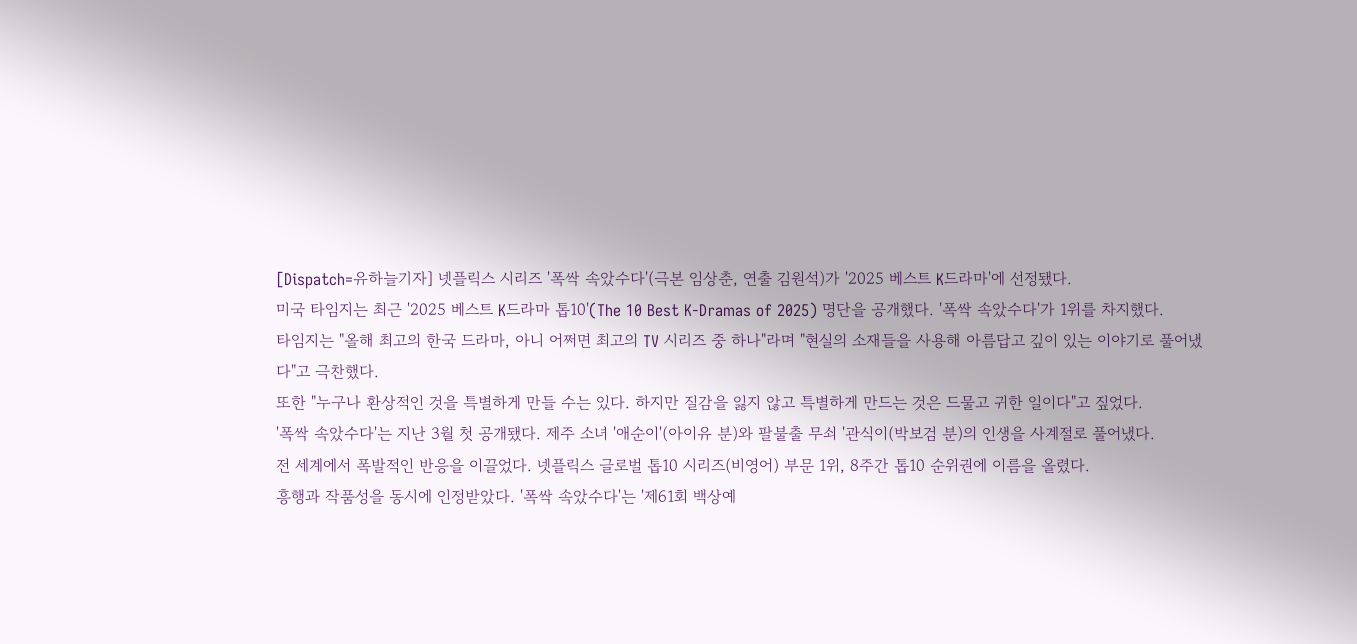[Dispatch=유하늘기자] 넷플릭스 시리즈 '폭싹 속았수다'(극본 임상춘, 연출 김원석)가 '2025 베스트 K드라마'에 선정됐다.
미국 타임지는 최근 '2025 베스트 K드라마 톱10'(The 10 Best K-Dramas of 2025) 명단을 공개했다. '폭싹 속았수다'가 1위를 차지했다.
타임지는 "올해 최고의 한국 드라마, 아니 어쩌면 최고의 TV 시리즈 중 하나"라며 "현실의 소재들을 사용해 아름답고 깊이 있는 이야기로 풀어냈다"고 극찬했다.
또한 "누구나 환상적인 것을 특별하게 만들 수는 있다. 하지만 질감을 잃지 않고 특별하게 만드는 것은 드물고 귀한 일이다"고 짚었다.
'폭싹 속았수다'는 지난 3월 첫 공개됐다. 제주 소녀 '애순이'(아이유 분)와 팔불출 무쇠 '관식이(박보검 분)의 인생을 사계절로 풀어냈다.
전 세계에서 폭발적인 반응을 이끌었다. 넷플릭스 글로벌 톱10 시리즈(비영어) 부문 1위, 8주간 톱10 순위권에 이름을 올렸다.
흥행과 작품성을 동시에 인정받았다. '폭싹 속았수다'는 '제61회 백상예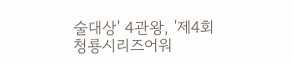술대상' 4관왕, '제4회 청룡시리즈어워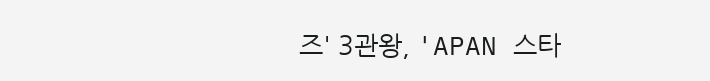즈' 3관왕, 'APAN 스타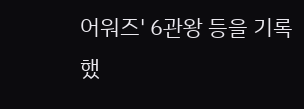어워즈' 6관왕 등을 기록했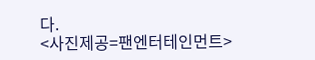다.
<사진제공=팬엔터테인먼트>